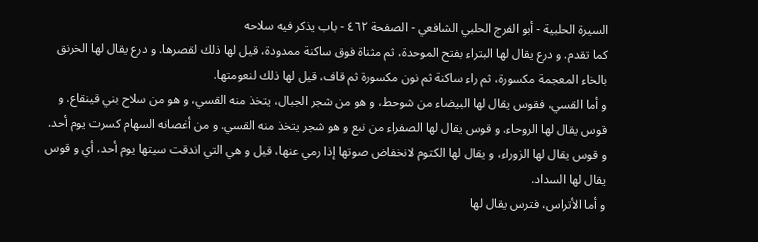السيرة الحلبية - أبو الفرج الحلبي الشافعي - الصفحة ٤٦٢ - باب يذكر فيه سلاحه
كما تقدم. و درع يقال لها البتراء بفتح الموحدة، ثم مثناة فوق ساكنة ممدودة، قيل لها ذلك لقصرها. و درع يقال لها الخرنق بالخاء المعجمة مكسورة، ثم راء ساكنة ثم نون مكسورة ثم قاف، قيل لها ذلك لنعومتها.
و أما القسي، فقوس يقال لها البيضاء من شوحط، و هو من شجر الجبال، يتخذ منه القسي، و هو من سلاح بني قينقاع. و قوس يقال لها الروحاء. و قوس يقال لها الصفراء من نبع و هو شجر يتخذ منه القسي. و من أغصانه السهام كسرت يوم أحد.
و قوس يقال لها الزوراء، و يقال لها الكتوم لانخفاض صوتها إذا رمي عنها، قيل و هي التي اندقت سيتها يوم أحد، أي و قوس يقال لها السداد.
و أما الأتراس، فترس يقال لها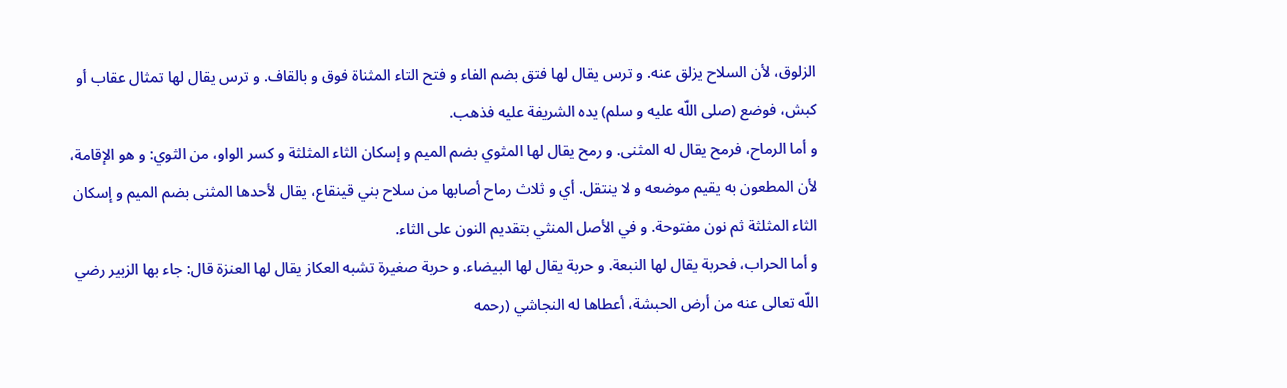الزلوق، لأن السلاح يزلق عنه. و ترس يقال لها فتق بضم الفاء و فتح التاء المثناة فوق و بالقاف. و ترس يقال لها تمثال عقاب أو كبش، فوضع (صلى اللّه عليه و سلم) يده الشريفة عليه فذهب.
و أما الرماح، فرمح يقال له المثنى. و رمح يقال لها المثوي بضم الميم و إسكان الثاء المثلثة و كسر الواو، من الثوي: و هو الإقامة، لأن المطعون به يقيم موضعه و لا ينتقل. أي و ثلاث رماح أصابها من سلاح بني قينقاع، يقال لأحدها المثنى بضم الميم و إسكان الثاء المثلثة ثم نون مفتوحة. و في الأصل المنثي بتقديم النون على الثاء.
و أما الحراب، فحربة يقال لها النبعة. و حربة يقال لها البيضاء. و حربة صغيرة تشبه العكاز يقال لها العنزة قال: جاء بها الزبير رضي اللّه تعالى عنه من أرض الحبشة، أعطاها له النجاشي (رحمه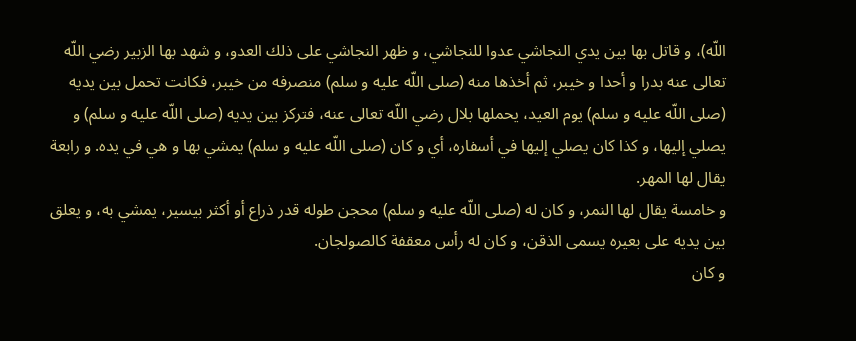اللّه)، و قاتل بها بين يدي النجاشي عدوا للنجاشي، و ظهر النجاشي على ذلك العدو، و شهد بها الزبير رضي اللّه تعالى عنه بدرا و أحدا و خيبر، ثم أخذها منه (صلى اللّه عليه و سلم) منصرفه من خيبر، فكانت تحمل بين يديه (صلى اللّه عليه و سلم) يوم العيد، يحملها بلال رضي اللّه تعالى عنه، فتركز بين يديه (صلى اللّه عليه و سلم) و يصلي إليها، و كذا كان يصلي إليها في أسفاره، أي و كان (صلى اللّه عليه و سلم) يمشي بها و هي في يده. و رابعة يقال لها المهر.
و خامسة يقال لها النمر، و كان له (صلى اللّه عليه و سلم) محجن طوله قدر ذراع أو أكثر بيسير، يمشي به، و يعلق بين يديه على بعيره يسمى الذقن، و كان له رأس معقفة كالصولجان.
و كان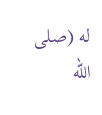له (صلى اللّه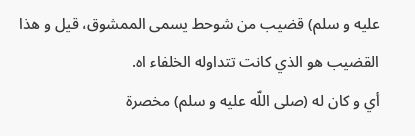عليه و سلم) قضيب من شوحط يسمى الممشوق، قيل و هذا القضيب هو الذي كانت تتداوله الخلفاء اه.
أي و كان له (صلى اللّه عليه و سلم) مخصرة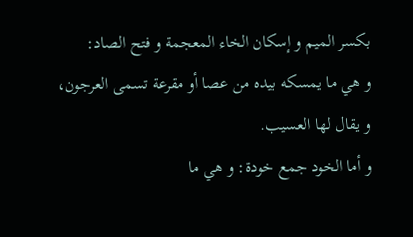بكسر الميم و إسكان الخاء المعجمة و فتح الصاد:
و هي ما يمسكه بيده من عصا أو مقرعة تسمى العرجون، و يقال لها العسيب.
و أما الخود جمع خودة: و هي ما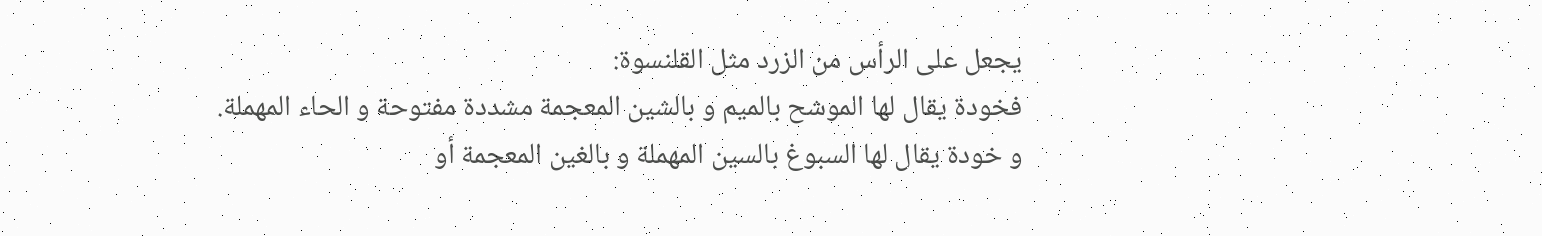يجعل على الرأس من الزرد مثل القلنسوة:
فخودة يقال لها الموشح بالميم و بالشين المعجمة مشددة مفتوحة و الحاء المهملة.
و خودة يقال لها السبوغ بالسين المهملة و بالغين المعجمة أو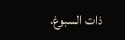ذات السبوغ.